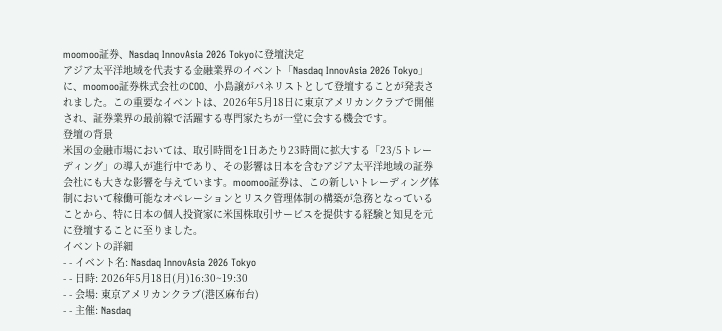moomoo証券、Nasdaq InnovAsia 2026 Tokyoに登壇決定
アジア太平洋地域を代表する金融業界のイベント「Nasdaq InnovAsia 2026 Tokyo」に、moomoo証券株式会社のCOO、小島譲がパネリストとして登壇することが発表されました。この重要なイベントは、2026年5月18日に東京アメリカンクラブで開催され、証券業界の最前線で活躍する専門家たちが一堂に会する機会です。
登壇の背景
米国の金融市場においては、取引時間を1日あたり23時間に拡大する「23/5トレーディング」の導入が進行中であり、その影響は日本を含むアジア太平洋地域の証券会社にも大きな影響を与えています。moomoo証券は、この新しいトレーディング体制において稼働可能なオペレーションとリスク管理体制の構築が急務となっていることから、特に日本の個人投資家に米国株取引サービスを提供する経験と知見を元に登壇することに至りました。
イベントの詳細
- - イベント名: Nasdaq InnovAsia 2026 Tokyo
- - 日時: 2026年5月18日(月)16:30~19:30
- - 会場: 東京アメリカンクラブ(港区麻布台)
- - 主催: Nasdaq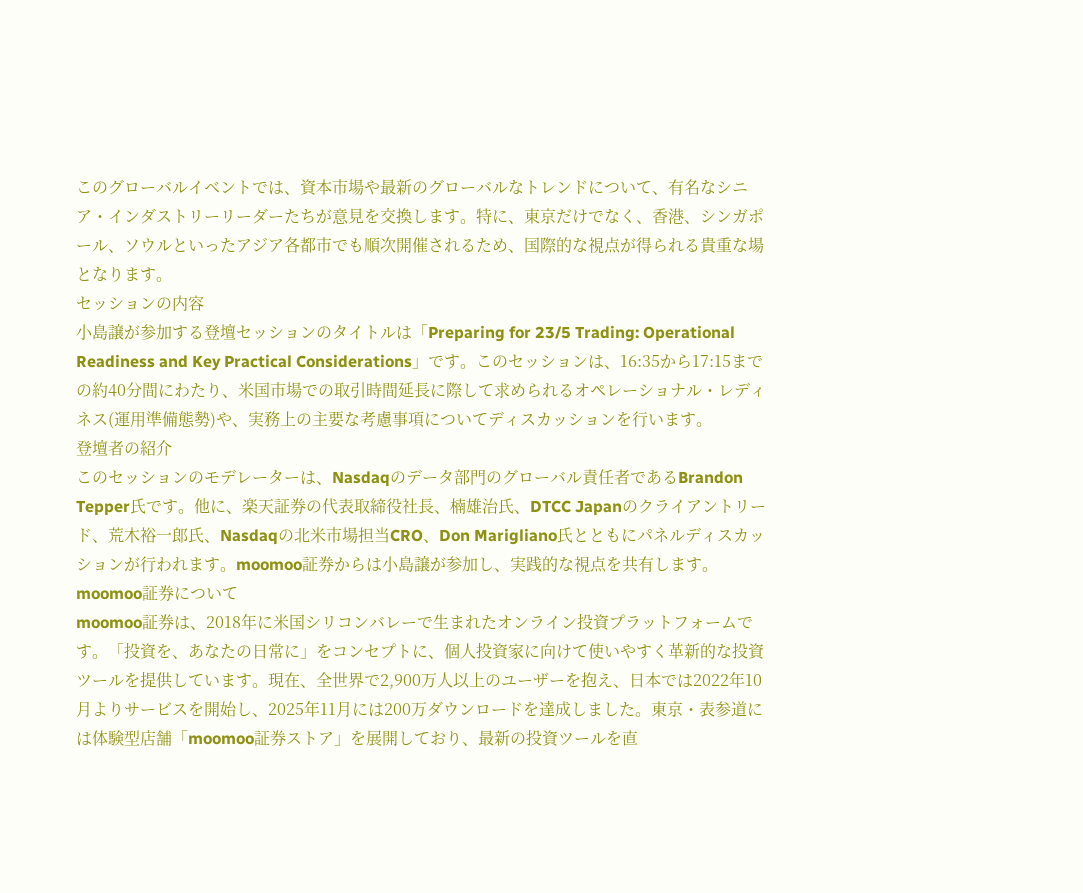このグローバルイベントでは、資本市場や最新のグローバルなトレンドについて、有名なシニア・インダストリーリーダーたちが意見を交換します。特に、東京だけでなく、香港、シンガポール、ソウルといったアジア各都市でも順次開催されるため、国際的な視点が得られる貴重な場となります。
セッションの内容
小島譲が参加する登壇セッションのタイトルは「Preparing for 23/5 Trading: Operational Readiness and Key Practical Considerations」です。このセッションは、16:35から17:15までの約40分間にわたり、米国市場での取引時間延長に際して求められるオペレーショナル・レディネス(運用準備態勢)や、実務上の主要な考慮事項についてディスカッションを行います。
登壇者の紹介
このセッションのモデレーターは、Nasdaqのデータ部門のグローバル責任者であるBrandon Tepper氏です。他に、楽天証券の代表取締役社長、楠雄治氏、DTCC Japanのクライアントリード、荒木裕一郎氏、Nasdaqの北米市場担当CRO、Don Marigliano氏とともにパネルディスカッションが行われます。moomoo証券からは小島譲が参加し、実践的な視点を共有します。
moomoo証券について
moomoo証券は、2018年に米国シリコンバレーで生まれたオンライン投資プラットフォームです。「投資を、あなたの日常に」をコンセプトに、個人投資家に向けて使いやすく革新的な投資ツールを提供しています。現在、全世界で2,900万人以上のユーザーを抱え、日本では2022年10月よりサービスを開始し、2025年11月には200万ダウンロードを達成しました。東京・表参道には体験型店舗「moomoo証券ストア」を展開しており、最新の投資ツールを直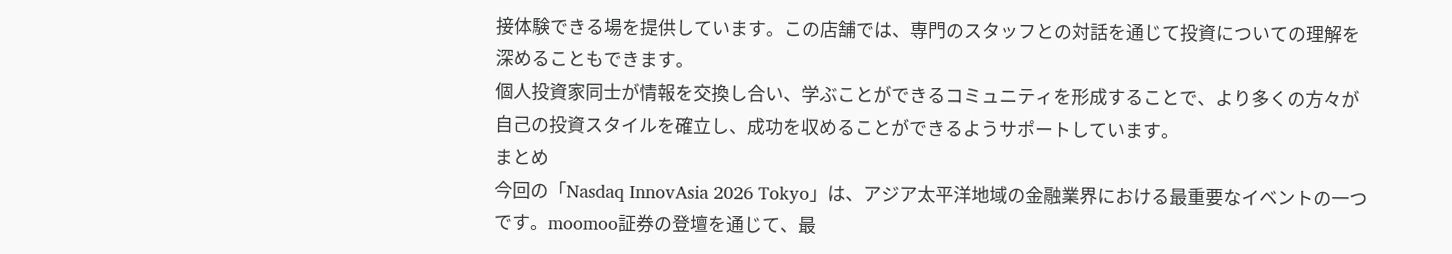接体験できる場を提供しています。この店舗では、専門のスタッフとの対話を通じて投資についての理解を深めることもできます。
個人投資家同士が情報を交換し合い、学ぶことができるコミュニティを形成することで、より多くの方々が自己の投資スタイルを確立し、成功を収めることができるようサポートしています。
まとめ
今回の「Nasdaq InnovAsia 2026 Tokyo」は、アジア太平洋地域の金融業界における最重要なイベントの一つです。moomoo証券の登壇を通じて、最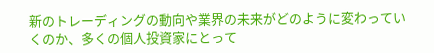新のトレーディングの動向や業界の未来がどのように変わっていくのか、多くの個人投資家にとって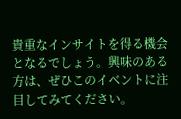貴重なインサイトを得る機会となるでしょう。興味のある方は、ぜひこのイベントに注目してみてください。